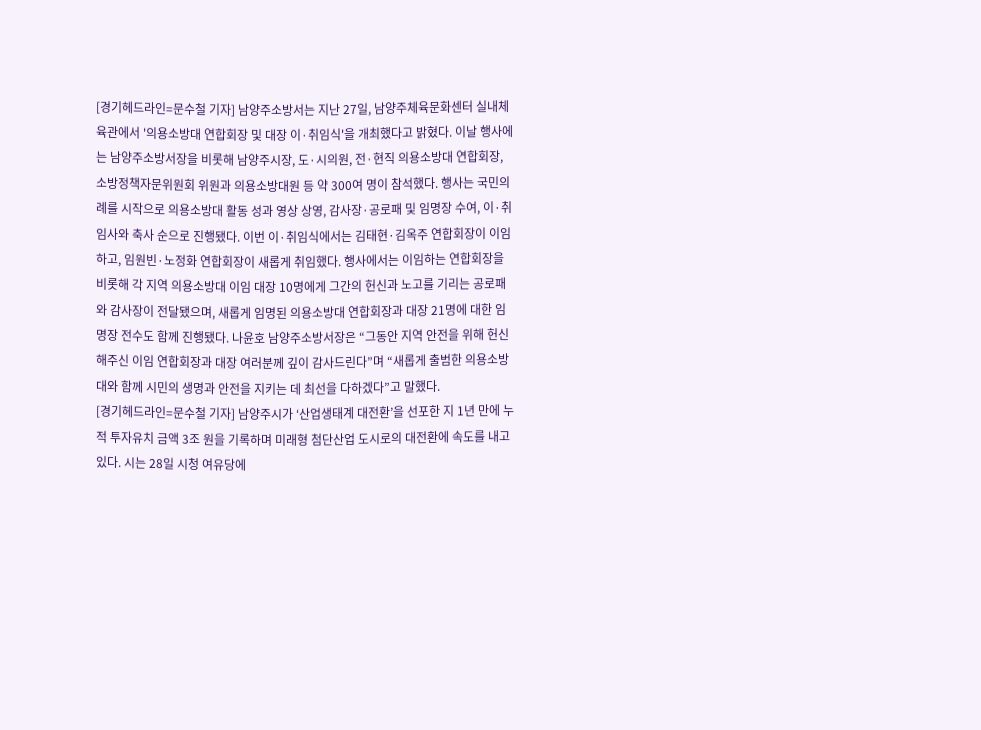[경기헤드라인=문수철 기자] 남양주소방서는 지난 27일, 남양주체육문화센터 실내체육관에서 '의용소방대 연합회장 및 대장 이·취임식'을 개최했다고 밝혔다. 이날 행사에는 남양주소방서장을 비롯해 남양주시장, 도·시의원, 전·현직 의용소방대 연합회장, 소방정책자문위원회 위원과 의용소방대원 등 약 300여 명이 참석했다. 행사는 국민의례를 시작으로 의용소방대 활동 성과 영상 상영, 감사장·공로패 및 임명장 수여, 이·취임사와 축사 순으로 진행됐다. 이번 이·취임식에서는 김태현·김옥주 연합회장이 이임하고, 임원빈·노정화 연합회장이 새롭게 취임했다. 행사에서는 이임하는 연합회장을 비롯해 각 지역 의용소방대 이임 대장 10명에게 그간의 헌신과 노고를 기리는 공로패와 감사장이 전달됐으며, 새롭게 임명된 의용소방대 연합회장과 대장 21명에 대한 임명장 전수도 함께 진행됐다. 나윤호 남양주소방서장은 “그동안 지역 안전을 위해 헌신해주신 이임 연합회장과 대장 여러분께 깊이 감사드린다”며 “새롭게 출범한 의용소방대와 함께 시민의 생명과 안전을 지키는 데 최선을 다하겠다”고 말했다.
[경기헤드라인=문수철 기자] 남양주시가 ‘산업생태계 대전환’을 선포한 지 1년 만에 누적 투자유치 금액 3조 원을 기록하며 미래형 첨단산업 도시로의 대전환에 속도를 내고 있다. 시는 28일 시청 여유당에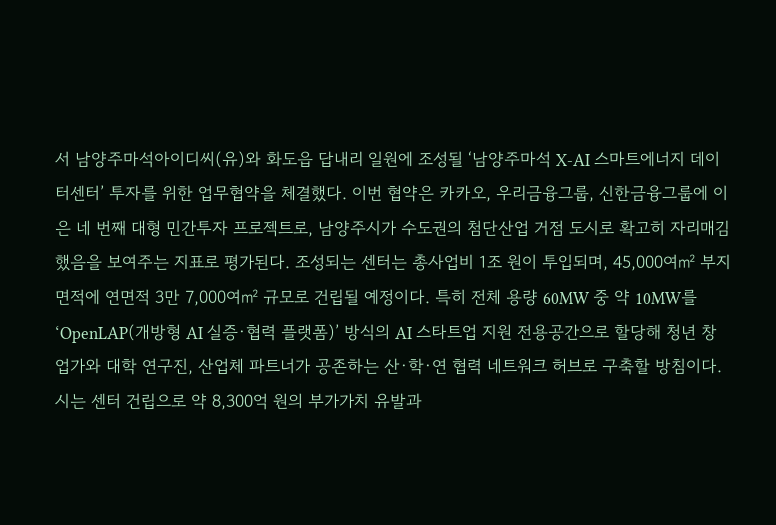서 남양주마석아이디씨(유)와 화도읍 답내리 일원에 조성될 ‘남양주마석 X-AI 스마트에너지 데이터센터’ 투자를 위한 업무협약을 체결했다. 이번 협약은 카카오, 우리금융그룹, 신한금융그룹에 이은 네 번째 대형 민간투자 프로젝트로, 남양주시가 수도권의 첨단산업 거점 도시로 확고히 자리매김했음을 보여주는 지표로 평가된다. 조성되는 센터는 총사업비 1조 원이 투입되며, 45,000여㎡ 부지면적에 연면적 3만 7,000여㎡ 규모로 건립될 예정이다. 특히 전체 용량 60MW 중 약 10MW를 ‘OpenLAP(개방형 AI 실증·협력 플랫폼)’ 방식의 AI 스타트업 지원 전용공간으로 할당해 청년 창업가와 대학 연구진, 산업체 파트너가 공존하는 산·학·연 협력 네트워크 허브로 구축할 방침이다. 시는 센터 건립으로 약 8,300억 원의 부가가치 유발과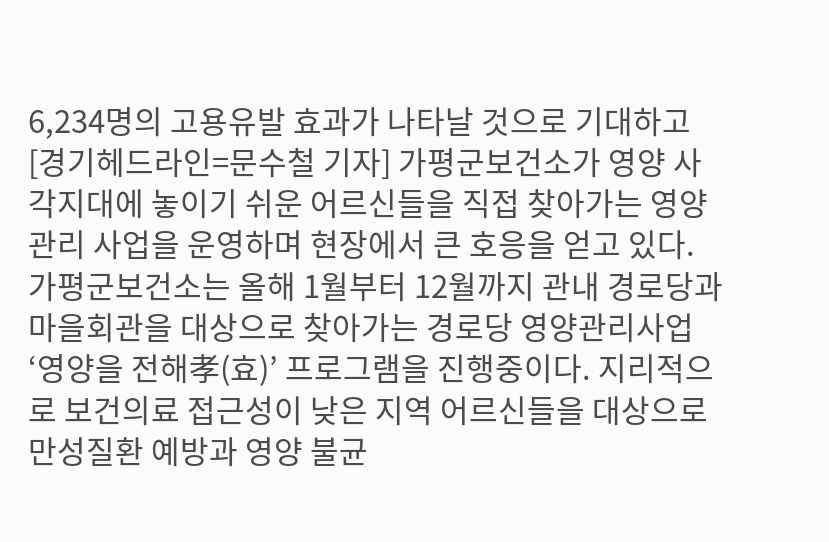6,234명의 고용유발 효과가 나타날 것으로 기대하고
[경기헤드라인=문수철 기자] 가평군보건소가 영양 사각지대에 놓이기 쉬운 어르신들을 직접 찾아가는 영양관리 사업을 운영하며 현장에서 큰 호응을 얻고 있다. 가평군보건소는 올해 1월부터 12월까지 관내 경로당과 마을회관을 대상으로 찾아가는 경로당 영양관리사업 ‘영양을 전해孝(효)’ 프로그램을 진행중이다. 지리적으로 보건의료 접근성이 낮은 지역 어르신들을 대상으로 만성질환 예방과 영양 불균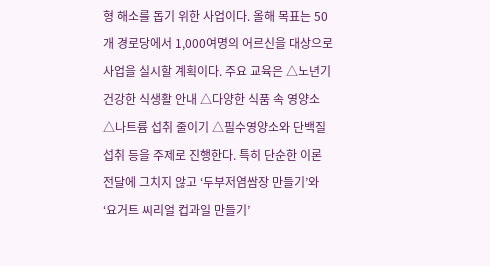형 해소를 돕기 위한 사업이다. 올해 목표는 50개 경로당에서 1,000여명의 어르신을 대상으로 사업을 실시할 계획이다. 주요 교육은 △노년기 건강한 식생활 안내 △다양한 식품 속 영양소 △나트륨 섭취 줄이기 △필수영양소와 단백질 섭취 등을 주제로 진행한다. 특히 단순한 이론 전달에 그치지 않고 ‘두부저염쌈장 만들기’와 ‘요거트 씨리얼 컵과일 만들기’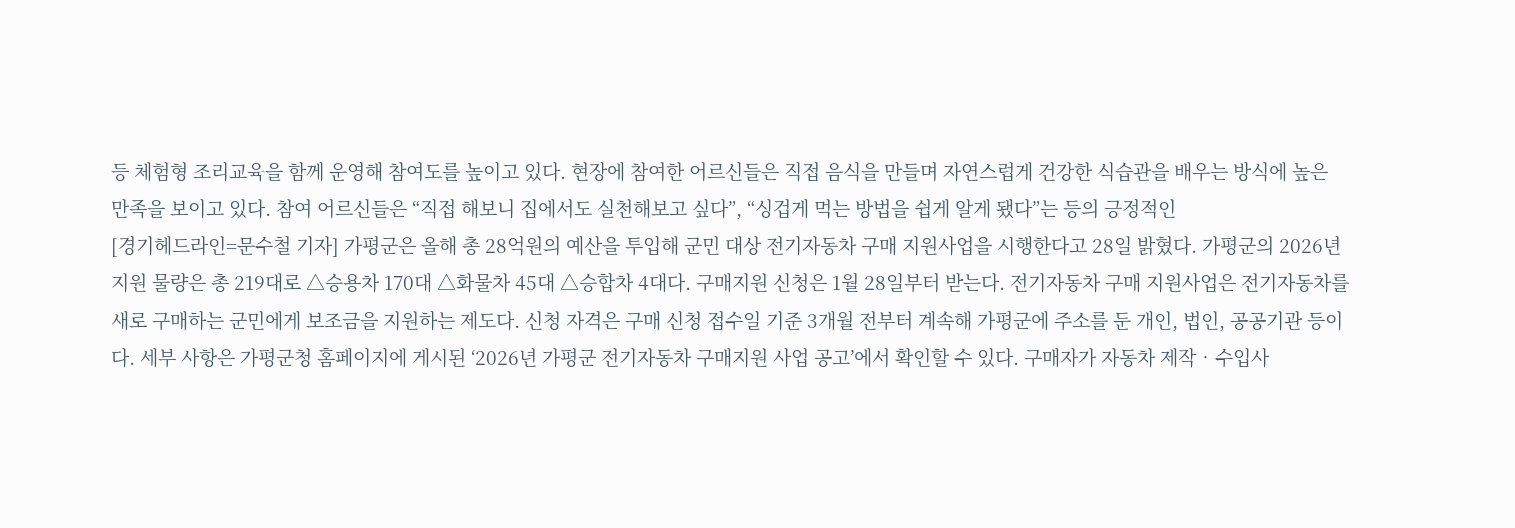등 체험형 조리교육을 함께 운영해 참여도를 높이고 있다. 현장에 참여한 어르신들은 직접 음식을 만들며 자연스럽게 건강한 식습관을 배우는 방식에 높은 만족을 보이고 있다. 참여 어르신들은 “직접 해보니 집에서도 실천해보고 싶다”, “싱겁게 먹는 방법을 쉽게 알게 됐다”는 등의 긍정적인
[경기헤드라인=문수철 기자] 가평군은 올해 총 28억원의 예산을 투입해 군민 대상 전기자동차 구매 지원사업을 시행한다고 28일 밝혔다. 가평군의 2026년 지원 물량은 총 219대로 △승용차 170대 △화물차 45대 △승합차 4대다. 구매지원 신청은 1월 28일부터 받는다. 전기자동차 구매 지원사업은 전기자동차를 새로 구매하는 군민에게 보조금을 지원하는 제도다. 신청 자격은 구매 신청 접수일 기준 3개월 전부터 계속해 가평군에 주소를 둔 개인, 법인, 공공기관 등이다. 세부 사항은 가평군청 홈페이지에 게시된 ‘2026년 가평군 전기자동차 구매지원 사업 공고’에서 확인할 수 있다. 구매자가 자동차 제작‧수입사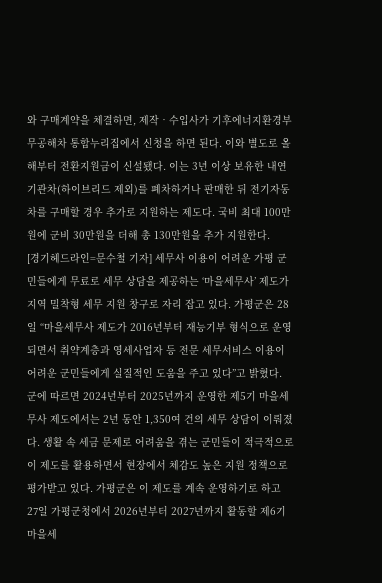와 구매계약을 체결하면, 제작‧수입사가 기후에너지환경부 무공해차 통합누리집에서 신청을 하면 된다. 이와 별도로 올해부터 전환지원금이 신설됐다. 이는 3년 이상 보유한 내연기관차(하이브리드 제외)를 폐차하거나 판매한 뒤 전기자동차를 구매할 경우 추가로 지원하는 제도다. 국비 최대 100만원에 군비 30만원을 더해 총 130만원을 추가 지원한다.
[경기헤드라인=문수철 기자] 세무사 이용이 어려운 가평 군민들에게 무료로 세무 상담을 제공하는 ‘마을세무사’ 제도가 지역 밀착형 세무 지원 창구로 자리 잡고 있다. 가평군은 28일 “마을세무사 제도가 2016년부터 재능기부 형식으로 운영되면서 취약계층과 영세사업자 등 전문 세무서비스 이용이 어려운 군민들에게 실질적인 도움을 주고 있다”고 밝혔다. 군에 따르면 2024년부터 2025년까지 운영한 제5기 마을세무사 제도에서는 2년 동안 1,350여 건의 세무 상담이 이뤄졌다. 생활 속 세금 문제로 어려움을 겪는 군민들이 적극적으로 이 제도를 활용하면서 현장에서 체감도 높은 지원 정책으로 평가받고 있다. 가평군은 이 제도를 계속 운영하기로 하고 27일 가평군청에서 2026년부터 2027년까지 활동할 제6기 마을세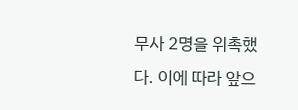무사 2명을 위촉했다. 이에 따라 앞으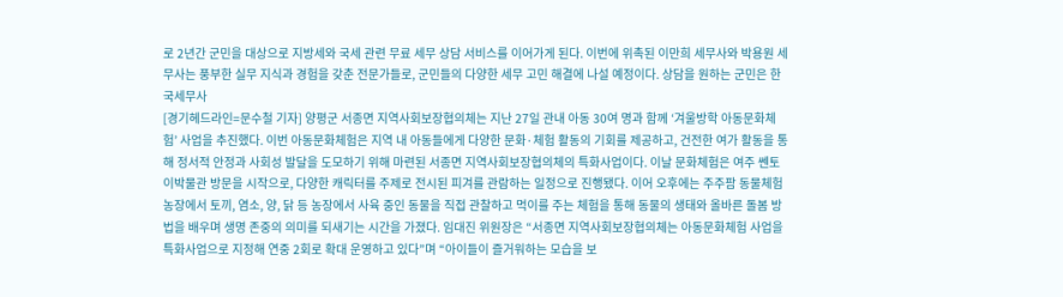로 2년간 군민을 대상으로 지방세와 국세 관련 무료 세무 상담 서비스를 이어가게 된다. 이번에 위촉된 이만희 세무사와 박용원 세무사는 풍부한 실무 지식과 경험을 갖춘 전문가들로, 군민들의 다양한 세무 고민 해결에 나설 예정이다. 상담을 원하는 군민은 한국세무사
[경기헤드라인=문수철 기자] 양평군 서종면 지역사회보장협의체는 지난 27일 관내 아동 30여 명과 함께 ‘겨울방학 아동문화체험’ 사업을 추진했다. 이번 아동문화체험은 지역 내 아동들에게 다양한 문화·체험 활동의 기회를 제공하고, 건전한 여가 활동을 통해 정서적 안정과 사회성 발달을 도모하기 위해 마련된 서종면 지역사회보장협의체의 특화사업이다. 이날 문화체험은 여주 쎈토이박물관 방문을 시작으로, 다양한 캐릭터를 주제로 전시된 피겨를 관람하는 일정으로 진행됐다. 이어 오후에는 주주팜 동물체험농장에서 토끼, 염소, 양, 닭 등 농장에서 사육 중인 동물을 직접 관찰하고 먹이를 주는 체험을 통해 동물의 생태와 올바른 돌봄 방법을 배우며 생명 존중의 의미를 되새기는 시간을 가졌다. 임대진 위원장은 “서종면 지역사회보장협의체는 아동문화체험 사업을 특화사업으로 지정해 연중 2회로 확대 운영하고 있다”며 “아이들이 즐거워하는 모습을 보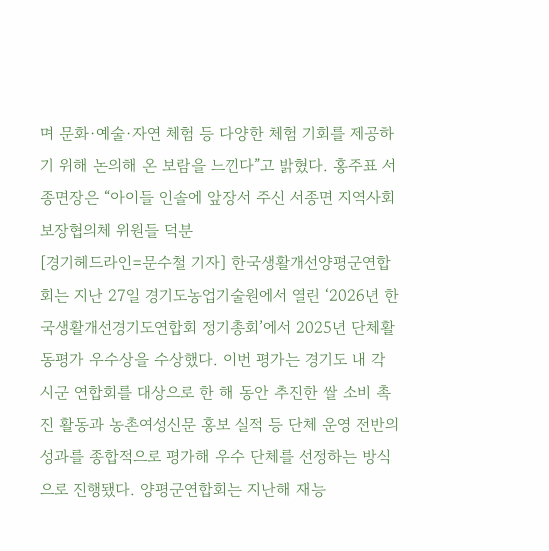며 문화·예술·자연 체험 등 다양한 체험 기회를 제공하기 위해 논의해 온 보람을 느낀다”고 밝혔다. 홍주표 서종면장은 “아이들 인솔에 앞장서 주신 서종면 지역사회보장협의체 위원들 덕분
[경기헤드라인=문수철 기자] 한국생활개선양평군연합회는 지난 27일 경기도농업기술원에서 열린 ‘2026년 한국생활개선경기도연합회 정기총회’에서 2025년 단체활동평가 우수상을 수상했다. 이번 평가는 경기도 내 각 시군 연합회를 대상으로 한 해 동안 추진한 쌀 소비 촉진 활동과 농촌여성신문 홍보 실적 등 단체 운영 전반의 성과를 종합적으로 평가해 우수 단체를 선정하는 방식으로 진행됐다. 양평군연합회는 지난해 재능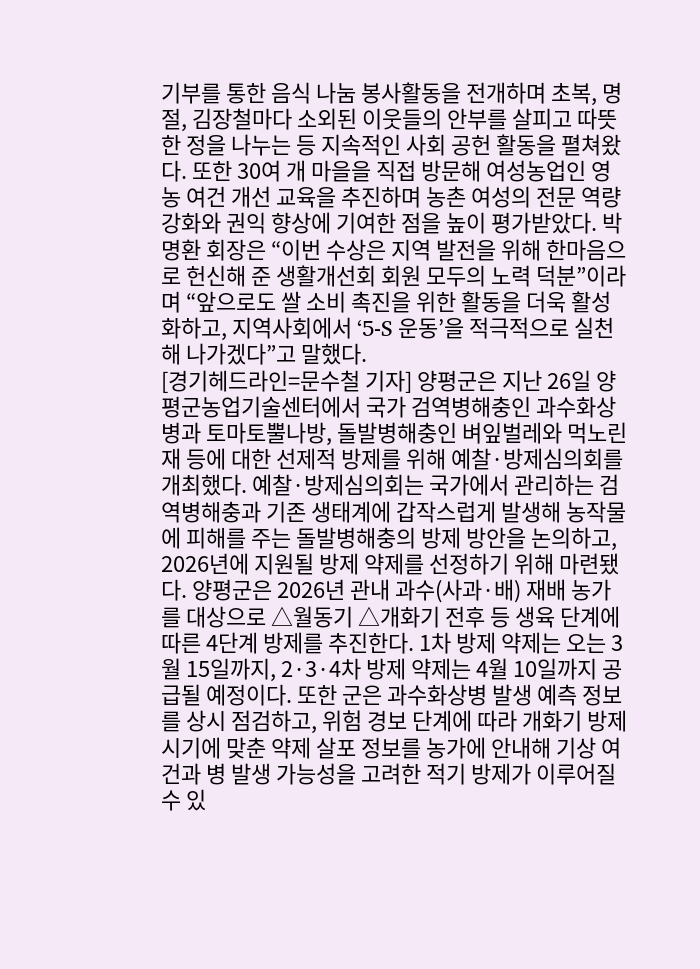기부를 통한 음식 나눔 봉사활동을 전개하며 초복, 명절, 김장철마다 소외된 이웃들의 안부를 살피고 따뜻한 정을 나누는 등 지속적인 사회 공헌 활동을 펼쳐왔다. 또한 30여 개 마을을 직접 방문해 여성농업인 영농 여건 개선 교육을 추진하며 농촌 여성의 전문 역량 강화와 권익 향상에 기여한 점을 높이 평가받았다. 박명환 회장은 “이번 수상은 지역 발전을 위해 한마음으로 헌신해 준 생활개선회 회원 모두의 노력 덕분”이라며 “앞으로도 쌀 소비 촉진을 위한 활동을 더욱 활성화하고, 지역사회에서 ‘5-S 운동’을 적극적으로 실천해 나가겠다”고 말했다.
[경기헤드라인=문수철 기자] 양평군은 지난 26일 양평군농업기술센터에서 국가 검역병해충인 과수화상병과 토마토뿔나방, 돌발병해충인 벼잎벌레와 먹노린재 등에 대한 선제적 방제를 위해 예찰·방제심의회를 개최했다. 예찰·방제심의회는 국가에서 관리하는 검역병해충과 기존 생태계에 갑작스럽게 발생해 농작물에 피해를 주는 돌발병해충의 방제 방안을 논의하고, 2026년에 지원될 방제 약제를 선정하기 위해 마련됐다. 양평군은 2026년 관내 과수(사과·배) 재배 농가를 대상으로 △월동기 △개화기 전후 등 생육 단계에 따른 4단계 방제를 추진한다. 1차 방제 약제는 오는 3월 15일까지, 2·3·4차 방제 약제는 4월 10일까지 공급될 예정이다. 또한 군은 과수화상병 발생 예측 정보를 상시 점검하고, 위험 경보 단계에 따라 개화기 방제 시기에 맞춘 약제 살포 정보를 농가에 안내해 기상 여건과 병 발생 가능성을 고려한 적기 방제가 이루어질 수 있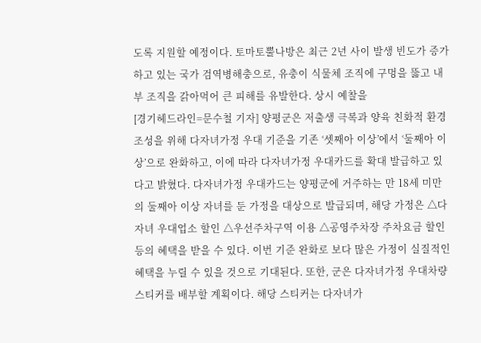도록 지원할 예정이다. 토마토뿔나방은 최근 2년 사이 발생 빈도가 증가하고 있는 국가 검역병해충으로, 유충이 식물체 조직에 구멍을 뚫고 내부 조직을 갉아먹어 큰 피해를 유발한다. 상시 예찰을
[경기헤드라인=문수철 기자] 양평군은 저출생 극복과 양육 친화적 환경 조성을 위해 다자녀가정 우대 기준을 기존 ‘셋째아 이상’에서 ‘둘째아 이상’으로 완화하고, 이에 따라 다자녀가정 우대카드를 확대 발급하고 있다고 밝혔다. 다자녀가정 우대카드는 양평군에 거주하는 만 18세 미만의 둘째아 이상 자녀를 둔 가정을 대상으로 발급되며, 해당 가정은 △다자녀 우대업소 할인 △우선주차구역 이용 △공영주차장 주차요금 할인 등의 혜택을 받을 수 있다. 이번 기준 완화로 보다 많은 가정이 실질적인 혜택을 누릴 수 있을 것으로 기대된다. 또한, 군은 다자녀가정 우대차량 스티커를 배부할 계획이다. 해당 스티커는 다자녀가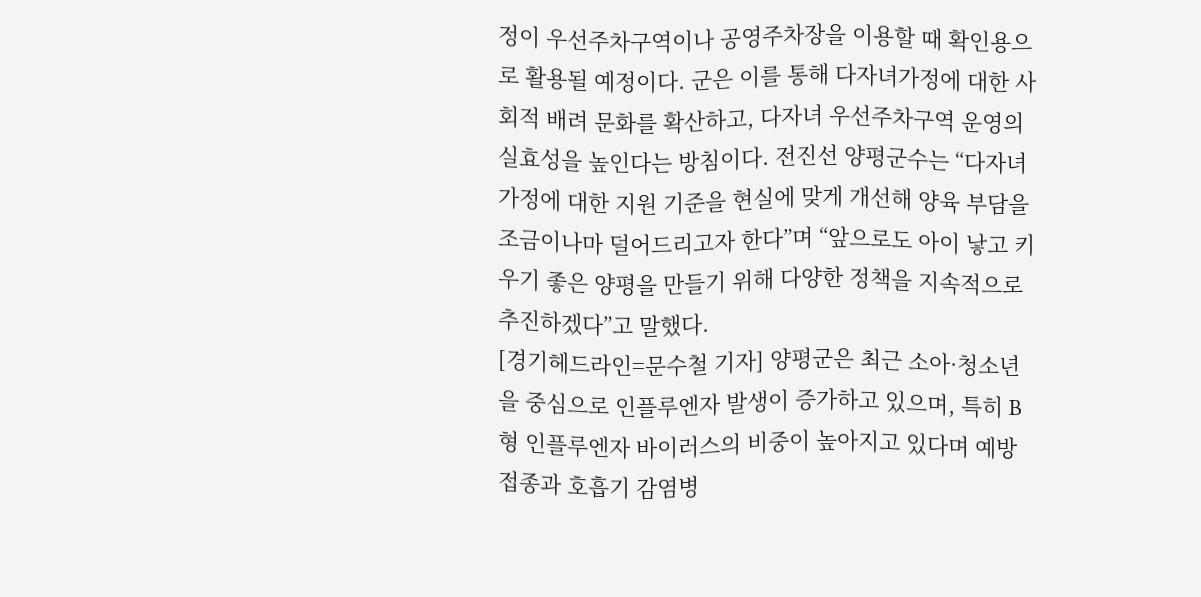정이 우선주차구역이나 공영주차장을 이용할 때 확인용으로 활용될 예정이다. 군은 이를 통해 다자녀가정에 대한 사회적 배려 문화를 확산하고, 다자녀 우선주차구역 운영의 실효성을 높인다는 방침이다. 전진선 양평군수는 “다자녀가정에 대한 지원 기준을 현실에 맞게 개선해 양육 부담을 조금이나마 덜어드리고자 한다”며 “앞으로도 아이 낳고 키우기 좋은 양평을 만들기 위해 다양한 정책을 지속적으로 추진하겠다”고 말했다.
[경기헤드라인=문수철 기자] 양평군은 최근 소아·청소년을 중심으로 인플루엔자 발생이 증가하고 있으며, 특히 B형 인플루엔자 바이러스의 비중이 높아지고 있다며 예방접종과 호흡기 감염병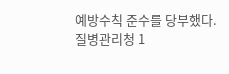예방수칙 준수를 당부했다. 질병관리청 1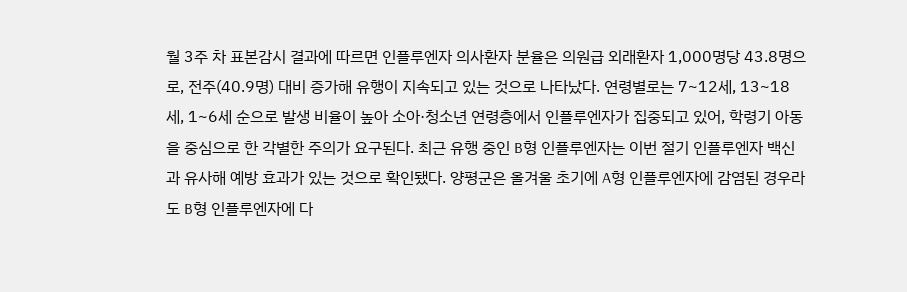월 3주 차 표본감시 결과에 따르면 인플루엔자 의사환자 분율은 의원급 외래환자 1,000명당 43.8명으로, 전주(40.9명) 대비 증가해 유행이 지속되고 있는 것으로 나타났다. 연령별로는 7~12세, 13~18세, 1~6세 순으로 발생 비율이 높아 소아·청소년 연령층에서 인플루엔자가 집중되고 있어, 학령기 아동을 중심으로 한 각별한 주의가 요구된다. 최근 유행 중인 B형 인플루엔자는 이번 절기 인플루엔자 백신과 유사해 예방 효과가 있는 것으로 확인됐다. 양평군은 올겨울 초기에 A형 인플루엔자에 감염된 경우라도 B형 인플루엔자에 다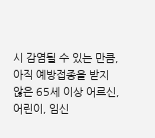시 감염될 수 있는 만큼, 아직 예방접종을 받지 않은 65세 이상 어르신, 어린이, 임신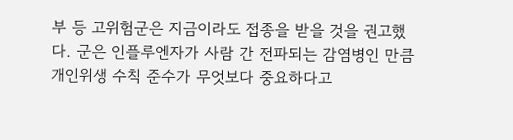부 등 고위험군은 지금이라도 접종을 받을 것을 권고했다. 군은 인플루엔자가 사람 간 전파되는 감염병인 만큼 개인위생 수칙 준수가 무엇보다 중요하다고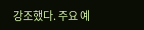강조했다. 주요 예